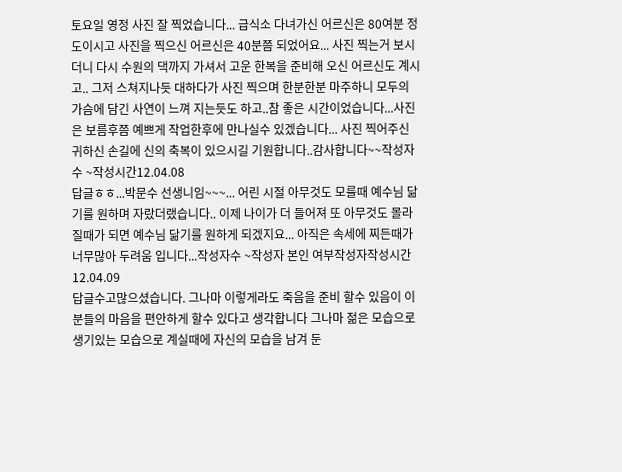토요일 영정 사진 잘 찍었습니다... 급식소 다녀가신 어르신은 80여분 정도이시고 사진을 찍으신 어르신은 40분쯤 되었어요... 사진 찍는거 보시더니 다시 수원의 댁까지 가셔서 고운 한복을 준비해 오신 어르신도 계시고.. 그저 스쳐지나듯 대하다가 사진 찍으며 한분한분 마주하니 모두의 가슴에 담긴 사연이 느껴 지는듯도 하고..참 좋은 시간이었습니다...사진은 보름후쯤 예쁘게 작업한후에 만나실수 있겠습니다... 사진 찍어주신 귀하신 손길에 신의 축복이 있으시길 기원합니다..감사합니다~~작성자수 ~작성시간12.04.08
답글ㅎㅎ...박문수 선생니임~~~... 어린 시절 아무것도 모를때 예수님 닮기를 원하며 자랐더랬습니다.. 이제 나이가 더 들어져 또 아무것도 몰라질때가 되면 예수님 닮기를 원하게 되겠지요... 아직은 속세에 찌든때가 너무많아 두려움 입니다...작성자수 ~작성자 본인 여부작성자작성시간12.04.09
답글수고많으셨습니다. 그나마 이렇게라도 죽음을 준비 할수 있음이 이분들의 마음을 편안하게 할수 있다고 생각합니다 그나마 젊은 모습으로 생기있는 모습으로 계실때에 자신의 모습을 남겨 둔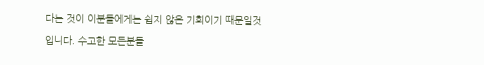다는 것이 이분들에게는 쉽지 않은 기회이기 때문일것입니다. 수고한 모든분들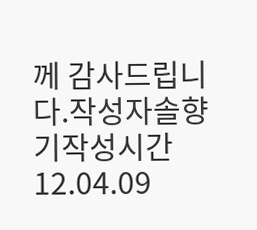께 감사드립니다.작성자솔향기작성시간12.04.09